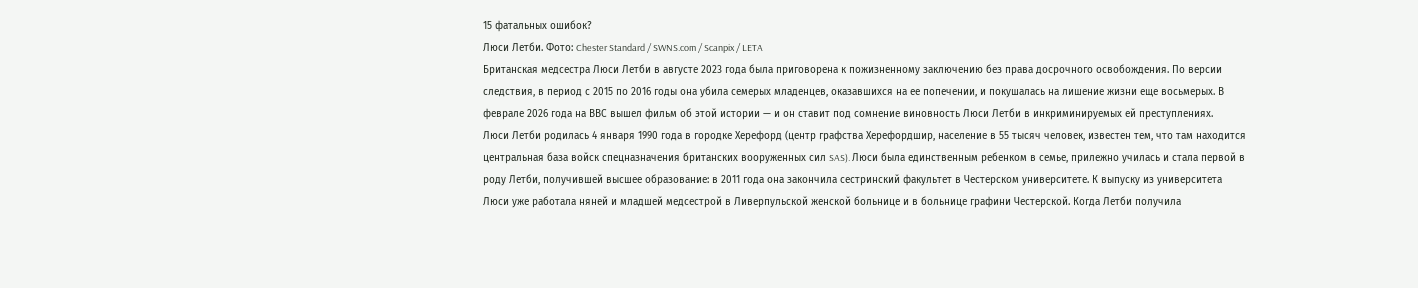15 фатальных ошибок?
Люси Летби. Фото: Chester Standard / SWNS.com / Scanpix / LETA
Британская медсестра Люси Летби в августе 2023 года была приговорена к пожизненному заключению без права досрочного освобождения. По версии следствия, в период с 2015 по 2016 годы она убила семерых младенцев, оказавшихся на ее попечении, и покушалась на лишение жизни еще восьмерых. В феврале 2026 года на ВВС вышел фильм об этой истории — и он ставит под сомнение виновность Люси Летби в инкриминируемых ей преступлениях.
Люси Летби родилась 4 января 1990 года в городке Херефорд (центр графства Херефордшир, население в 55 тысяч человек, известен тем, что там находится центральная база войск спецназначения британских вооруженных сил SAS). Люси была единственным ребенком в семье, прилежно училась и стала первой в роду Летби, получившей высшее образование: в 2011 года она закончила сестринский факультет в Честерском университете. К выпуску из университета Люси уже работала няней и младшей медсестрой в Ливерпульской женской больнице и в больнице графини Честерской. Когда Летби получила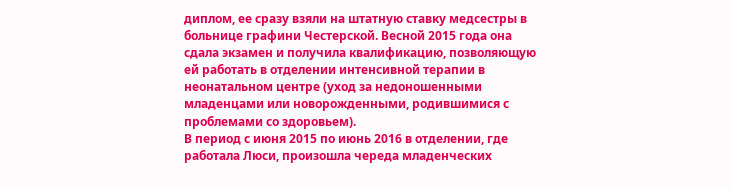диплом, ее сразу взяли на штатную ставку медсестры в больнице графини Честерской. Весной 2015 года она сдала экзамен и получила квалификацию, позволяющую ей работать в отделении интенсивной терапии в неонатальном центре (уход за недоношенными младенцами или новорожденными, родившимися с проблемами со здоровьем).
В период с июня 2015 по июнь 2016 в отделении, где работала Люси, произошла череда младенческих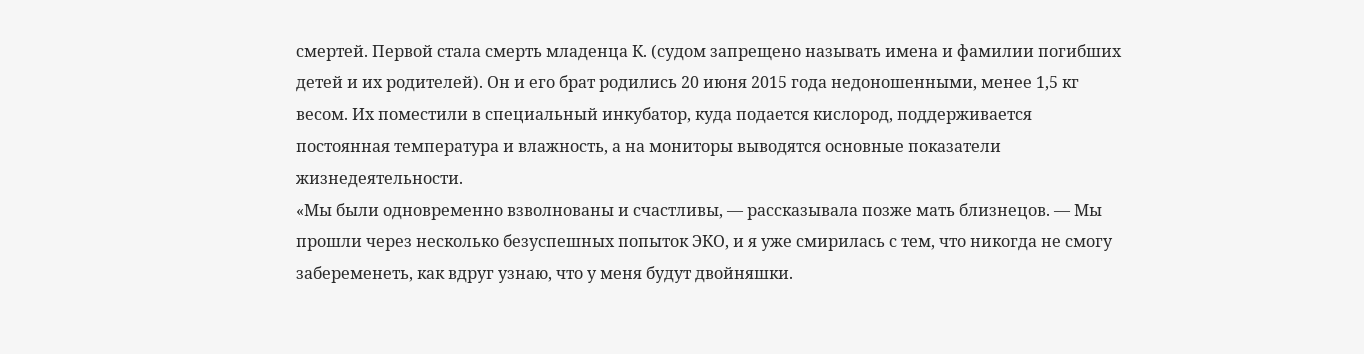смертей. Первой стала смерть младенца К. (судом запрещено называть имена и фамилии погибших детей и их родителей). Он и его брат родились 20 июня 2015 года недоношенными, менее 1,5 кг весом. Их поместили в специальный инкубатор, куда подается кислород, поддерживается постоянная температура и влажность, а на мониторы выводятся основные показатели жизнедеятельности.
«Мы были одновременно взволнованы и счастливы, — рассказывала позже мать близнецов. — Мы прошли через несколько безуспешных попыток ЭКО, и я уже смирилась с тем, что никогда не смогу забеременеть, как вдруг узнаю, что у меня будут двойняшки.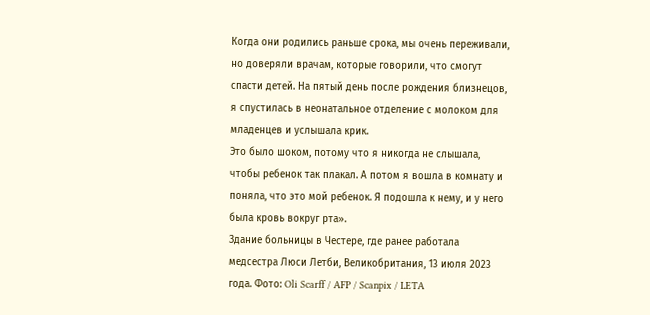Когда они родились раньше срока, мы очень переживали, но доверяли врачам, которые говорили, что смогут спасти детей. На пятый день после рождения близнецов, я спустилась в неонатальное отделение с молоком для младенцев и услышала крик.
Это было шоком, потому что я никогда не слышала, чтобы ребенок так плакал. А потом я вошла в комнату и поняла, что это мой ребенок. Я подошла к нему, и у него была кровь вокруг рта».
Здание больницы в Честере, где ранее работала медсестра Люси Летби, Великобритания, 13 июля 2023 года. Фото: Oli Scarff / AFP / Scanpix / LETA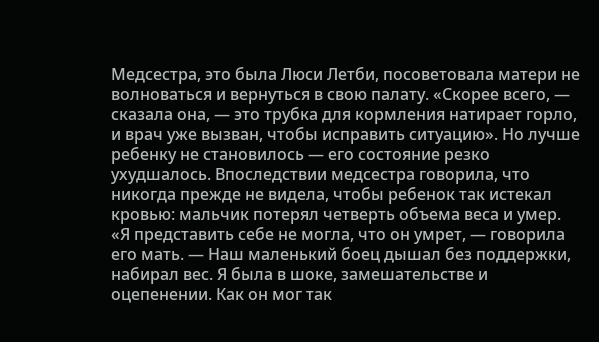Медсестра, это была Люси Летби, посоветовала матери не волноваться и вернуться в свою палату. «Скорее всего, — сказала она, — это трубка для кормления натирает горло, и врач уже вызван, чтобы исправить ситуацию». Но лучше ребенку не становилось — его состояние резко ухудшалось. Впоследствии медсестра говорила, что никогда прежде не видела, чтобы ребенок так истекал кровью: мальчик потерял четверть объема веса и умер.
«Я представить себе не могла, что он умрет, — говорила его мать. — Наш маленький боец дышал без поддержки, набирал вес. Я была в шоке, замешательстве и оцепенении. Как он мог так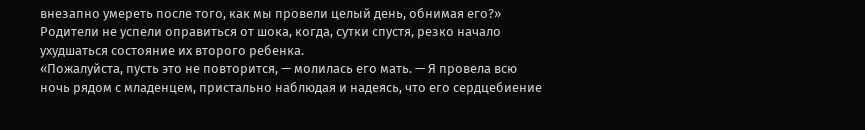внезапно умереть после того, как мы провели целый день, обнимая его?»
Родители не успели оправиться от шока, когда, сутки спустя, резко начало ухудшаться состояние их второго ребенка.
«Пожалуйста, пусть это не повторится, — молилась его мать. — Я провела всю ночь рядом с младенцем, пристально наблюдая и надеясь, что его сердцебиение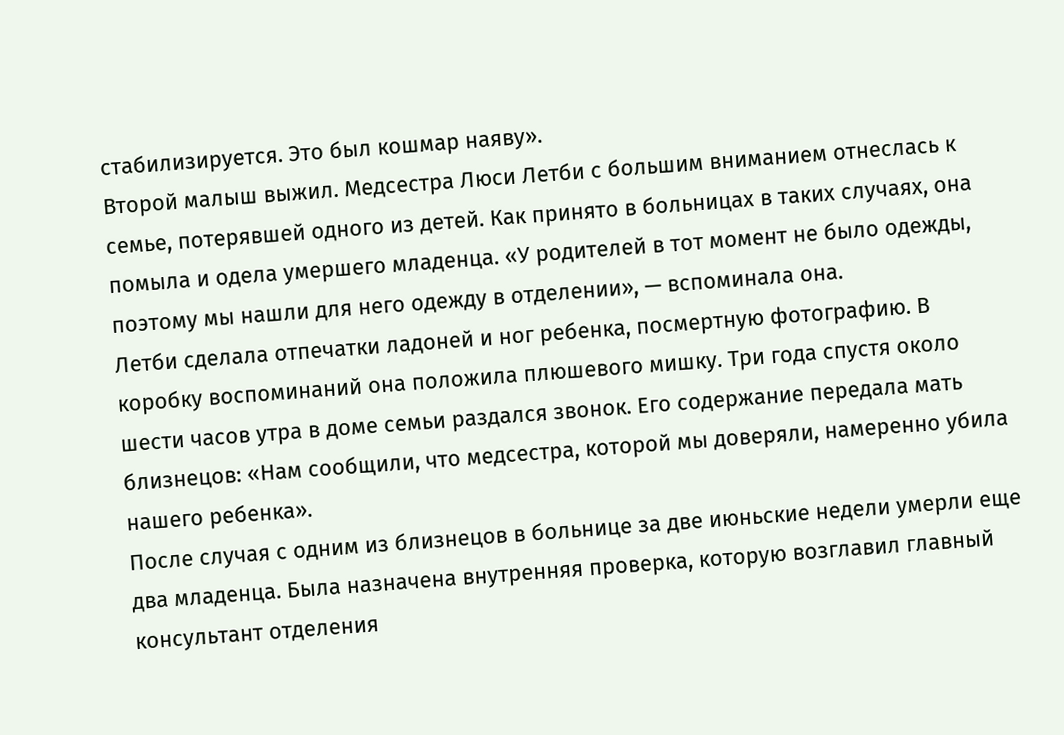стабилизируется. Это был кошмар наяву».
Второй малыш выжил. Медсестра Люси Летби с большим вниманием отнеслась к семье, потерявшей одного из детей. Как принято в больницах в таких случаях, она помыла и одела умершего младенца. «У родителей в тот момент не было одежды, поэтому мы нашли для него одежду в отделении», — вспоминала она.
Летби сделала отпечатки ладоней и ног ребенка, посмертную фотографию. В коробку воспоминаний она положила плюшевого мишку. Три года спустя около шести часов утра в доме семьи раздался звонок. Его содержание передала мать близнецов: «Нам сообщили, что медсестра, которой мы доверяли, намеренно убила нашего ребенка».
После случая с одним из близнецов в больнице за две июньские недели умерли еще два младенца. Была назначена внутренняя проверка, которую возглавил главный консультант отделения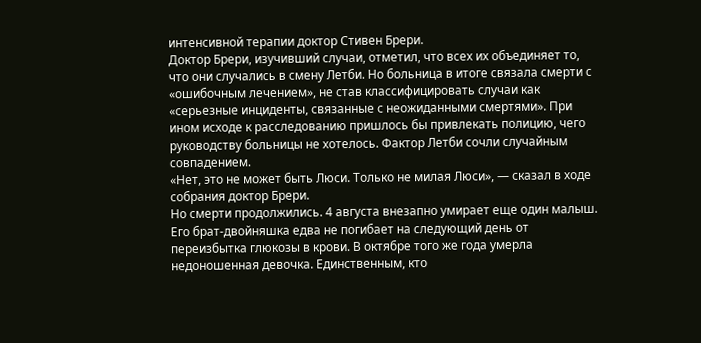интенсивной терапии доктор Стивен Брери.
Доктор Брери, изучивший случаи, отметил, что всех их объединяет то, что они случались в смену Летби. Но больница в итоге связала смерти с «ошибочным лечением», не став классифицировать случаи как «серьезные инциденты, связанные с неожиданными смертями». При ином исходе к расследованию пришлось бы привлекать полицию, чего руководству больницы не хотелось. Фактор Летби сочли случайным совпадением.
«Нет, это не может быть Люси. Только не милая Люси», — сказал в ходе собрания доктор Брери.
Но смерти продолжились. 4 августа внезапно умирает еще один малыш. Его брат-двойняшка едва не погибает на следующий день от переизбытка глюкозы в крови. В октябре того же года умерла недоношенная девочка. Единственным, кто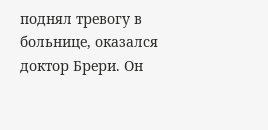поднял тревогу в больнице, оказался доктор Брери. Он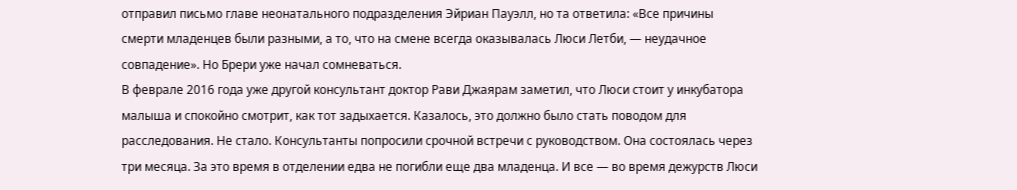отправил письмо главе неонатального подразделения Эйриан Пауэлл, но та ответила: «Все причины смерти младенцев были разными, а то, что на смене всегда оказывалась Люси Летби, — неудачное совпадение». Но Брери уже начал сомневаться.
В феврале 2016 года уже другой консультант доктор Рави Джаярам заметил, что Люси стоит у инкубатора малыша и спокойно смотрит, как тот задыхается. Казалось, это должно было стать поводом для расследования. Не стало. Консультанты попросили срочной встречи с руководством. Она состоялась через три месяца. За это время в отделении едва не погибли еще два младенца. И все — во время дежурств Люси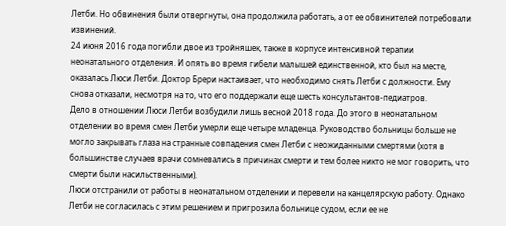Летби. Но обвинения были отвергнуты, она продолжила работать, а от ее обвинителей потребовали извинений.
24 июня 2016 года погибли двое из тройняшек, также в корпусе интенсивной терапии неонатального отделения. И опять во время гибели малышей единственной, кто был на месте, оказалась Люси Летби. Доктор Брери настаивает, что необходимо снять Летби с должности. Ему снова отказали, несмотря на то, что его поддержали еще шесть консультантов-педиатров.
Дело в отношении Люси Летби возбудили лишь весной 2018 года. До этого в неонатальном отделении во время смен Летби умерли еще четыре младенца. Руководство больницы больше не могло закрывать глаза на странные совпадения смен Летби с неожиданными смертями (хотя в большинстве случаев врачи сомневались в причинах смерти и тем более никто не мог говорить, что смерти были насильственными).
Люси отстранили от работы в неонатальном отделении и перевели на канцелярскую работу. Однако Летби не согласилась с этим решением и пригрозила больнице судом, если ее не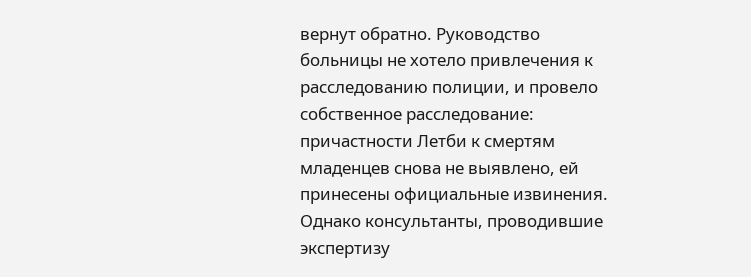вернут обратно. Руководство больницы не хотело привлечения к расследованию полиции, и провело собственное расследование: причастности Летби к смертям младенцев снова не выявлено, ей принесены официальные извинения.
Однако консультанты, проводившие экспертизу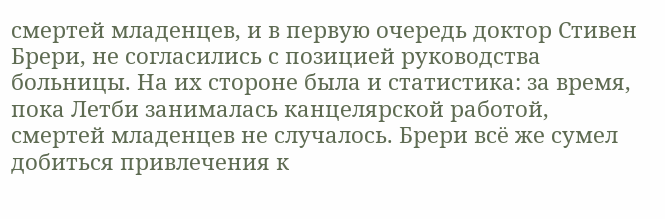смертей младенцев, и в первую очередь доктор Стивен Брери, не согласились с позицией руководства больницы. На их стороне была и статистика: за время, пока Летби занималась канцелярской работой, смертей младенцев не случалось. Брери всё же сумел добиться привлечения к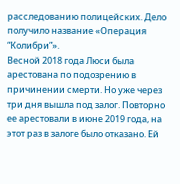расследованию полицейских. Дело получило название «Операция “Колибри”».
Весной 2018 года Люси была арестована по подозрению в причинении смерти. Но уже через три дня вышла под залог. Повторно ее арестовали в июне 2019 года, на этот раз в залоге было отказано. Ей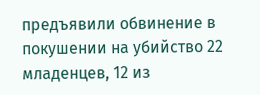предъявили обвинение в покушении на убийство 22 младенцев, 12 из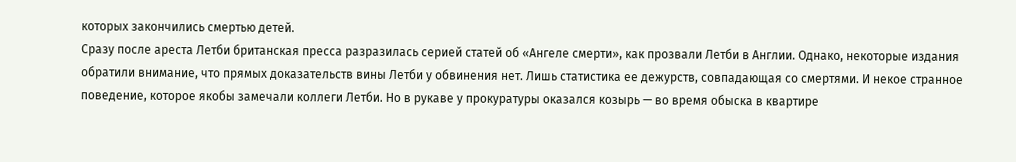которых закончились смертью детей.
Сразу после ареста Летби британская пресса разразилась серией статей об «Ангеле смерти», как прозвали Летби в Англии. Однако, некоторые издания обратили внимание, что прямых доказательств вины Летби у обвинения нет. Лишь статистика ее дежурств, совпадающая со смертями. И некое странное поведение, которое якобы замечали коллеги Летби. Но в рукаве у прокуратуры оказался козырь — во время обыска в квартире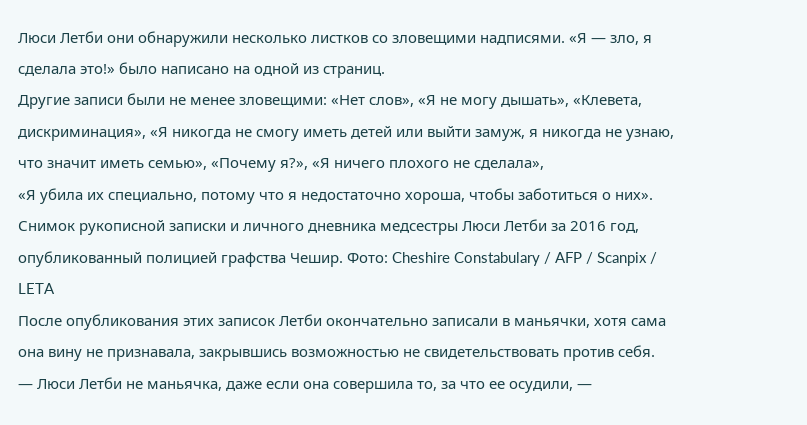Люси Летби они обнаружили несколько листков со зловещими надписями. «Я — зло, я сделала это!» было написано на одной из страниц.
Другие записи были не менее зловещими: «Нет слов», «Я не могу дышать», «Клевета, дискриминация», «Я никогда не смогу иметь детей или выйти замуж, я никогда не узнаю, что значит иметь семью», «Почему я?», «Я ничего плохого не сделала»,
«Я убила их специально, потому что я недостаточно хороша, чтобы заботиться о них».
Снимок рукописной записки и личного дневника медсестры Люси Летби за 2016 год, опубликованный полицией графства Чешир. Фото: Cheshire Constabulary / AFP / Scanpix / LETA
После опубликования этих записок Летби окончательно записали в маньячки, хотя сама она вину не признавала, закрывшись возможностью не свидетельствовать против себя.
— Люси Летби не маньячка, даже если она совершила то, за что ее осудили, —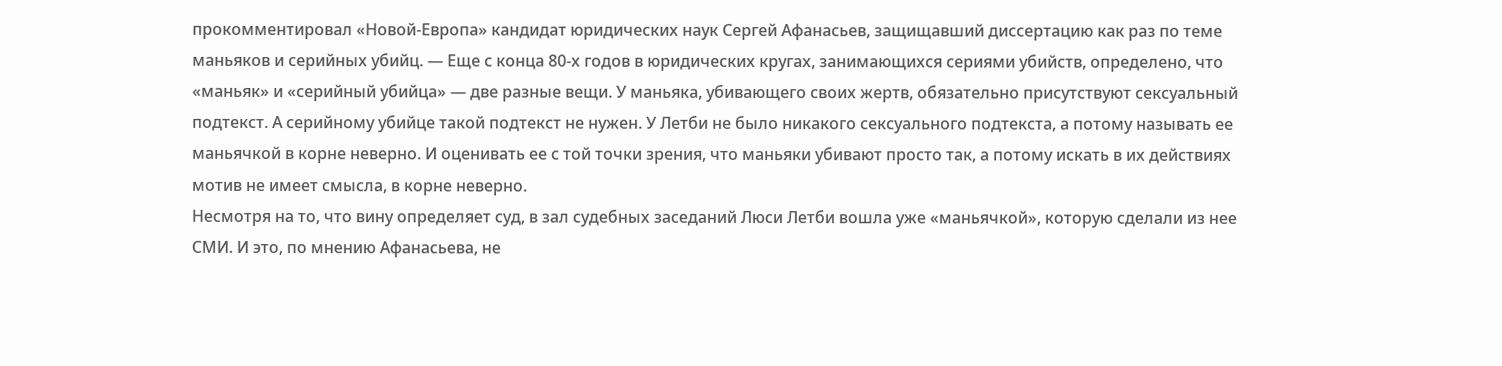прокомментировал «Новой-Европа» кандидат юридических наук Сергей Афанасьев, защищавший диссертацию как раз по теме маньяков и серийных убийц. — Еще с конца 80-х годов в юридических кругах, занимающихся сериями убийств, определено, что «маньяк» и «серийный убийца» — две разные вещи. У маньяка, убивающего своих жертв, обязательно присутствуют сексуальный подтекст. А серийному убийце такой подтекст не нужен. У Летби не было никакого сексуального подтекста, а потому называть ее маньячкой в корне неверно. И оценивать ее с той точки зрения, что маньяки убивают просто так, а потому искать в их действиях мотив не имеет смысла, в корне неверно.
Несмотря на то, что вину определяет суд, в зал судебных заседаний Люси Летби вошла уже «маньячкой», которую сделали из нее СМИ. И это, по мнению Афанасьева, не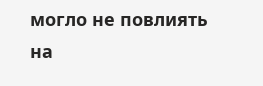могло не повлиять на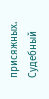присяжных.
Судебный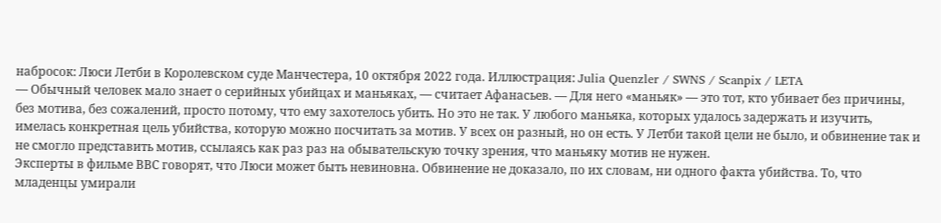набросок: Люси Летби в Королевском суде Манчестера, 10 октября 2022 года. Иллюстрация: Julia Quenzler / SWNS / Scanpix / LETA
— Обычный человек мало знает о серийных убийцах и маньяках, — считает Афанасьев. — Для него «маньяк» — это тот, кто убивает без причины, без мотива, без сожалений, просто потому, что ему захотелось убить. Но это не так. У любого маньяка, которых удалось задержать и изучить, имелась конкретная цель убийства, которую можно посчитать за мотив. У всех он разный, но он есть. У Летби такой цели не было, и обвинение так и не смогло представить мотив, ссылаясь как раз раз на обывательскую точку зрения, что маньяку мотив не нужен.
Эксперты в фильме ВВС говорят, что Люси может быть невиновна. Обвинение не доказало, по их словам, ни одного факта убийства. То, что младенцы умирали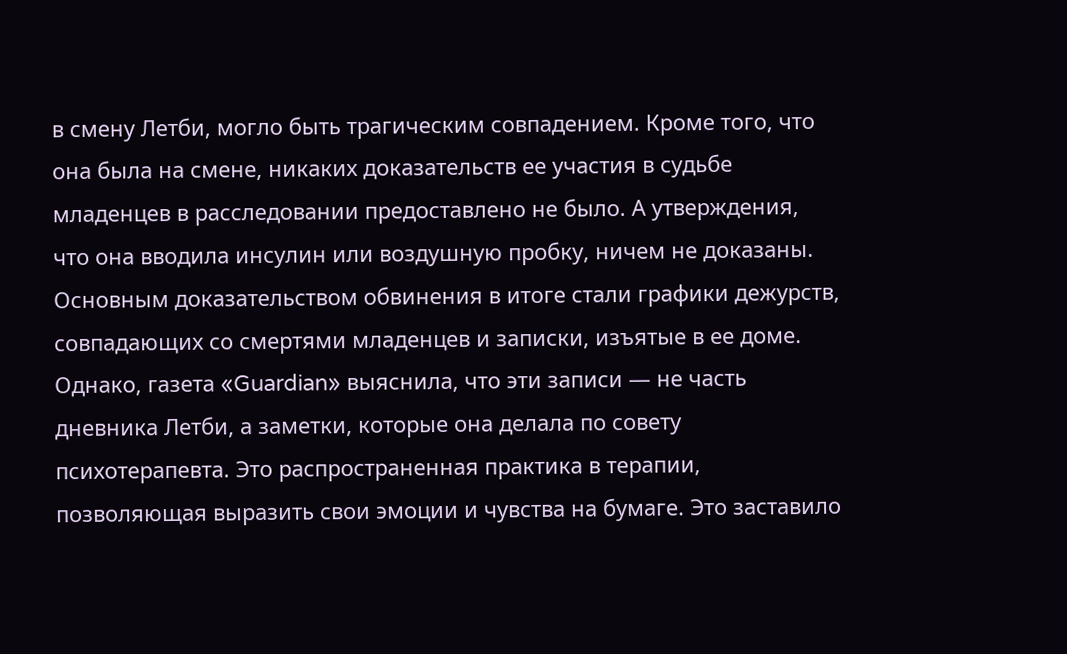в смену Летби, могло быть трагическим совпадением. Кроме того, что она была на смене, никаких доказательств ее участия в судьбе младенцев в расследовании предоставлено не было. А утверждения, что она вводила инсулин или воздушную пробку, ничем не доказаны.
Основным доказательством обвинения в итоге стали графики дежурств, совпадающих со смертями младенцев и записки, изъятые в ее доме. Однако, газета «Guardian» выяснила, что эти записи — не часть дневника Летби, а заметки, которые она делала по совету психотерапевта. Это распространенная практика в терапии, позволяющая выразить свои эмоции и чувства на бумаге. Это заставило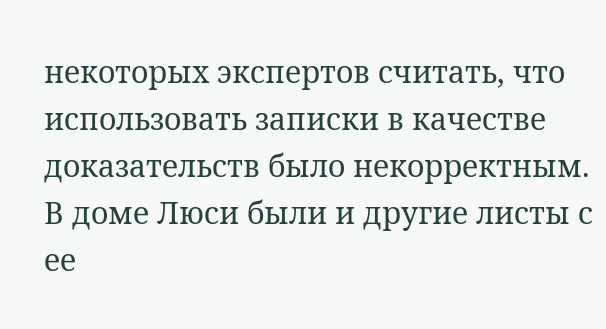некоторых экспертов считать, что использовать записки в качестве доказательств было некорректным. В доме Люси были и другие листы с ее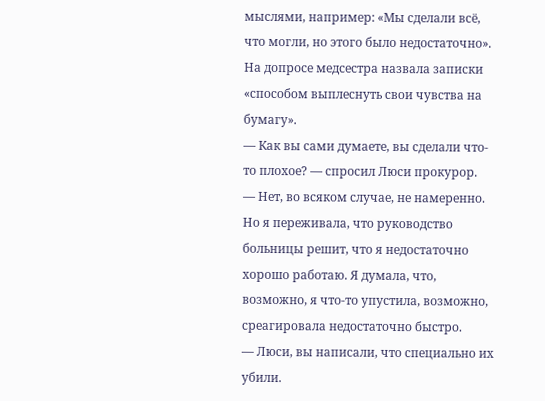мыслями, например: «Мы сделали всё, что могли, но этого было недостаточно». На допросе медсестра назвала записки «способом выплеснуть свои чувства на бумагу».
— Как вы сами думаете, вы сделали что-то плохое? — спросил Люси прокурор.
— Нет, во всяком случае, не намеренно. Но я переживала, что руководство больницы решит, что я недостаточно хорошо работаю. Я думала, что, возможно, я что-то упустила, возможно, среагировала недостаточно быстро.
— Люси, вы написали, что специально их убили.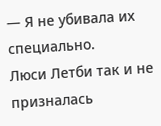— Я не убивала их специально.
Люси Летби так и не призналась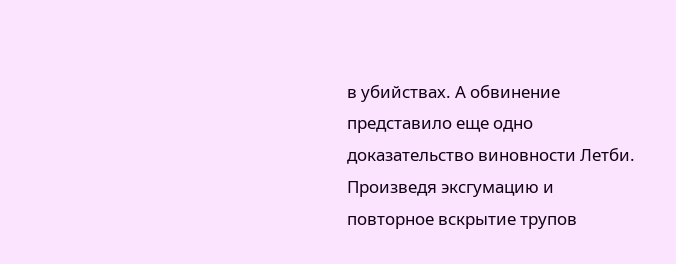в убийствах. А обвинение представило еще одно доказательство виновности Летби. Произведя эксгумацию и повторное вскрытие трупов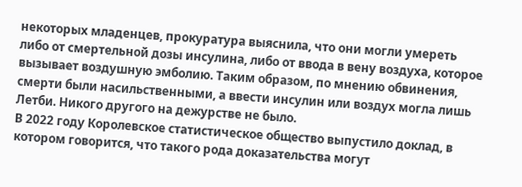некоторых младенцев, прокуратура выяснила, что они могли умереть либо от смертельной дозы инсулина, либо от ввода в вену воздуха, которое вызывает воздушную эмболию. Таким образом, по мнению обвинения, смерти были насильственными, а ввести инсулин или воздух могла лишь Летби. Никого другого на дежурстве не было.
В 2022 году Королевское статистическое общество выпустило доклад, в котором говорится, что такого рода доказательства могут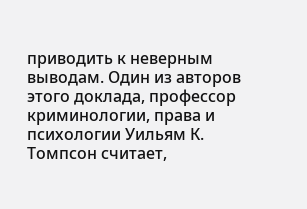приводить к неверным выводам. Один из авторов этого доклада, профессор криминологии, права и психологии Уильям К. Томпсон считает,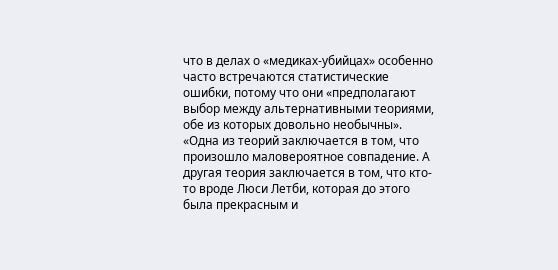что в делах о «медиках-убийцах» особенно часто встречаются статистические ошибки, потому что они «предполагают выбор между альтернативными теориями, обе из которых довольно необычны».
«Одна из теорий заключается в том, что произошло маловероятное совпадение. А другая теория заключается в том, что кто-то вроде Люси Летби, которая до этого была прекрасным и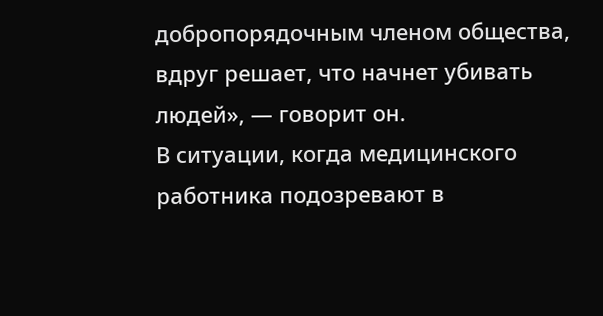добропорядочным членом общества, вдруг решает, что начнет убивать людей», — говорит он.
В ситуации, когда медицинского работника подозревают в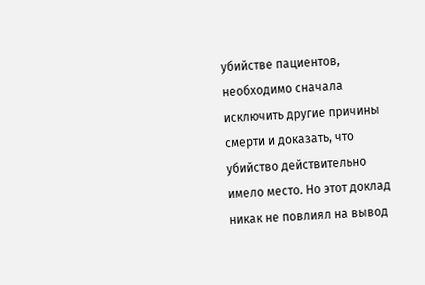убийстве пациентов, необходимо сначала исключить другие причины смерти и доказать, что убийство действительно имело место. Но этот доклад никак не повлиял на вывод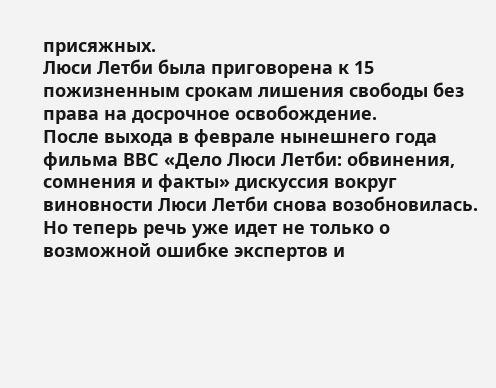присяжных.
Люси Летби была приговорена к 15 пожизненным срокам лишения свободы без права на досрочное освобождение.
После выхода в феврале нынешнего года фильма ВВС «Дело Люси Летби: обвинения, сомнения и факты» дискуссия вокруг виновности Люси Летби снова возобновилась. Но теперь речь уже идет не только о возможной ошибке экспертов и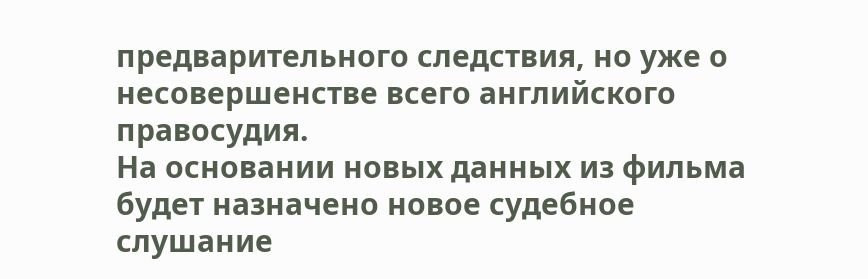предварительного следствия, но уже о несовершенстве всего английского правосудия.
На основании новых данных из фильма будет назначено новое судебное слушание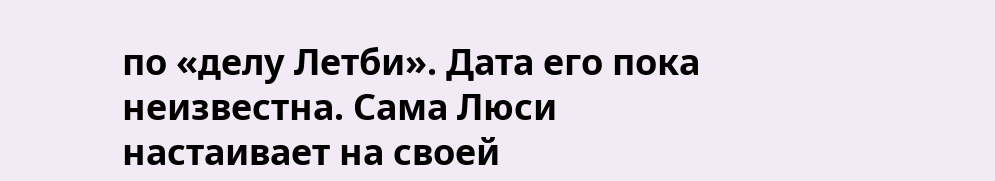по «делу Летби». Дата его пока неизвестна. Сама Люси настаивает на своей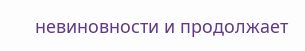невиновности и продолжает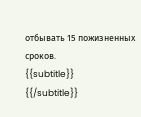отбывать 15 пожизненных сроков.
{{subtitle}}
{{/subtitle}}